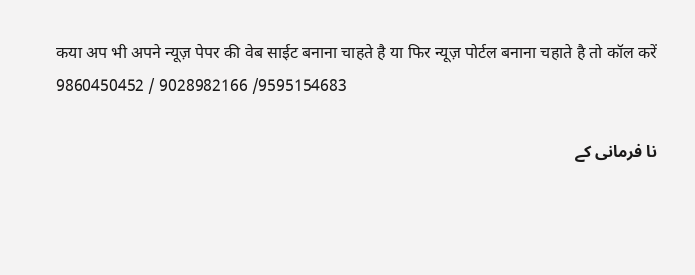कया अप भी अपने न्यूज़ पेपर की वेब साईट बनाना चाहते है या फिर न्यूज़ पोर्टल बनाना चहाते है तो कॉल करें 9860450452 / 9028982166 /9595154683

نا فرمانی کے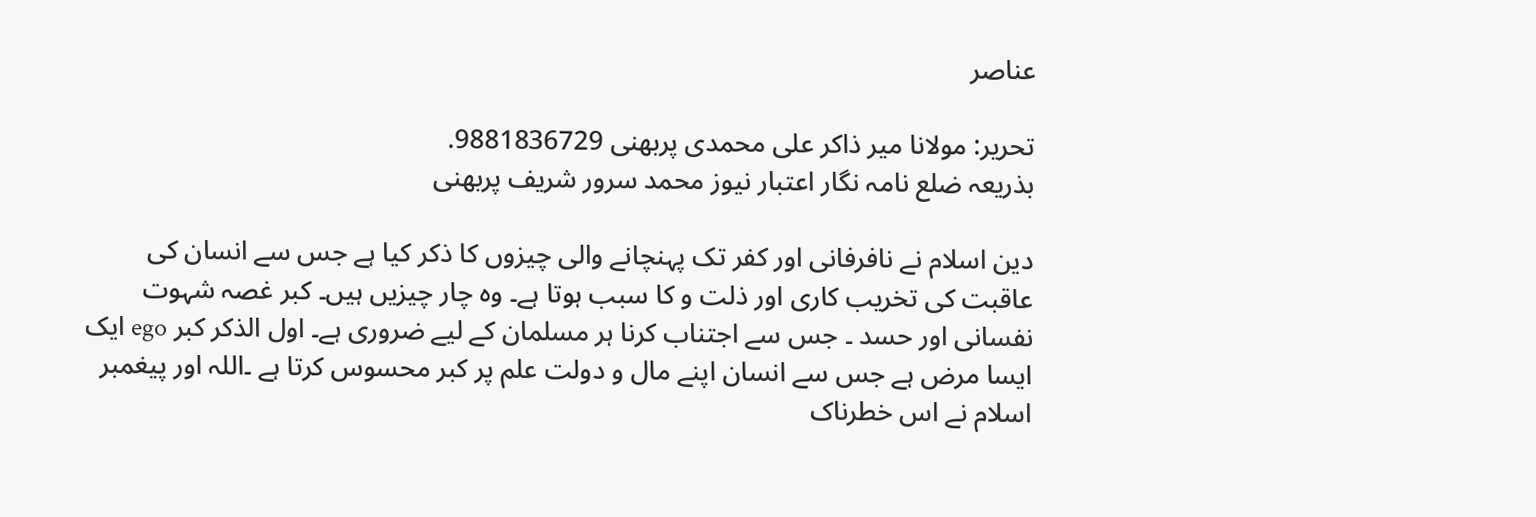عناصر

تحریر: مولانا میر ذاکر علی محمدی پربھنی 9881836729.
بذریعہ ضلع نامہ نگار اعتبار نیوز محمد سرور شریف پربھنی

دین اسلام نے نافرفانی اور کفر تک پہنچانے والی چیزوں کا ذکر کیا ہے جس سے انسان کی عاقبت کی تخریب کاری اور ذلت و کا سبب ہوتا ہے۔ وہ چار چیزیں ہیں۔ کبر غصہ شہوت نفسانی اور حسد ۔ جس سے اجتناب کرنا ہر مسلمان کے لیے ضروری ہے۔ اول الذکر کبر ego ایک ایسا مرض ہے جس سے انسان اپنے مال و دولت علم پر کبر محسوس کرتا ہے ۔اللہ اور پیغمبر اسلام نے اس خطرناک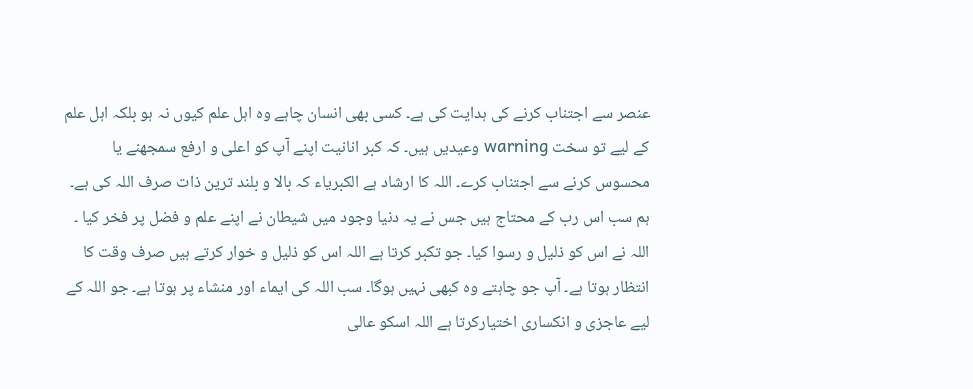عنصر سے اجتناب کرنے کی ہدایت کی ہے۔ کسی بھی انسان چاہے وہ اہل علم کیوں نہ ہو بلکہ اہل علم کے لیے تو سخت warning وعیدیں ہیں۔ کہ کبر انانیت اپنے آپ کو اعلی و ارفع سمجھنے یا محسوس کرنے سے اجتناب کرے۔ اللہ کا ارشاد ہے الکبریاء کہ بالا و بلند ترین ذات صرف اللہ کی ہے۔ ہم سب اس رب کے محتاج ہیں جس نے یہ دنیا وجود میں شیطان نے اپنے علم و فضل پر فخر کیا ۔ اللہ نے اس کو ذلیل و رسوا کیا۔ جو تکبر کرتا ہے اللہ اس کو ذلیل و خوار کرتے ہیں صرف وقت کا انتظار ہوتا ہے۔ آپ جو چاہتے وہ کبھی نہیں ہوگا۔ سب اللہ کی ایماء اور منشاء پر ہوتا ہے۔ جو اللہ کے لیے عاجزی و انکساری اختیارکرتا ہے اللہ اسکو عالی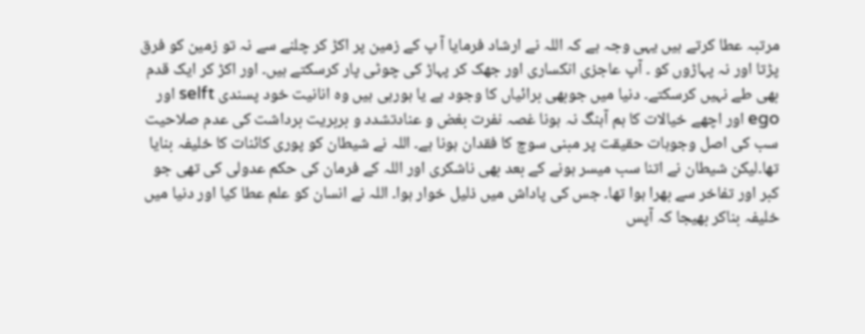مرتبہ عطا کرتے ہیں یہی وجہ ہے کہ اللہ نے ارشاد فرمایا آ پ کے زمین پر اکڑ کر چلنے سے نہ تو زمین کو فرق پڑتا اور نہ پہاڑوں کو ۔ آپ عاجزی انکساری اور جھک کر پہاڑ کی چوٹی پار کرسکتے ہیں۔ اور اکڑ کر ایک قدم بھی طے نہیں کرسکتے۔ دنیا میں جوبھی برائیاں کا وجود ہے یا ہورہی ہیں وہ انانیت خود پسندی selft اور ego اور اچھے خیالات کا ہم آہنگ نہ ہونا غصہ نفرت بغض و عنادتشدد و بربریت برداشت کی عدم صلاحیت سب کی اصل وجوہات حقیقت پر مبنی سوچ کا فقدان ہونا ہے۔ اللہ نے شیطان کو پوری کائنات کا خلیفہ بنایا تھا۔لیکن شیطان نے اتنا سب میسر ہونے کے بعد بھی ناشکری اور اللہ کے فرمان کی حکم عدولی کی تھی جو کبر اور تفاخر سے بھرا ہوا تھا۔ جس کی پاداش میں ذلیل خوار ہوا۔ اللہ نے انسان کو علم عطا کیا اور دنیا میں خلیفہ بناکر بھیجا کہ آپس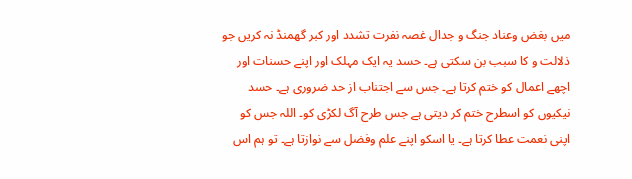میں بغض وعناد جنگ و جدال غصہ نفرت تشدد اور کبر گھمنڈ نہ کریں جو ذلالت و کا سبب بن سکتی ہے۔ حسد یہ ایک مہلک اور اپنے حسنات اور اچھے اعمال کو ختم کرتا ہے۔ جس سے اجتناب از حد ضروری ہے۔ حسد نیکیوں کو اسطرح ختم کر دیتی ہے جس طرح آگ لکڑی کو۔ اللہ جس کو اپنی نعمت عطا کرتا ہے۔ یا اسکو اپنے علم وفضل سے نوازتا ہے۔ تو ہم اس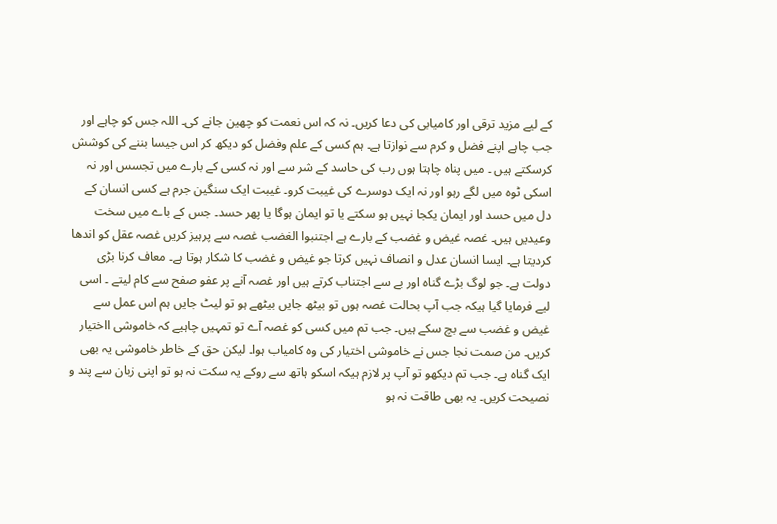کے لیے مزید ترقی اور کامیابی کی دعا کریں۔ نہ کہ اس نعمت کو چھین جانے کی۔ اللہ جس کو چاہے اور جب چاہے اپنے فضل و کرم سے نوازتا ہے۔ ہم کسی کے علم وفضل کو دیکھ کر اس جیسا بننے کی کوشش کرسکتے ہیں ۔ میں پناہ چاہتا ہوں رب کی حاسد کے شر سے اور نہ کسی کے بارے میں تجسس اور نہ اسکی ٹوہ میں لگے رہو اور نہ ایک دوسرے کی غیبت کرو۔ غیبت ایک سنگین جرم ہے کسی انسان کے دل میں حسد اور ایمان یکجا نہیں ہو سکتے یا تو ایمان ہوگا یا پھر حسد۔ جس کے باے میں سخت وعیدیں ہیں۔ غصہ غیض و غضب کے بارے ہے اجتنبوا الغضب غصہ سے پرہیز کریں غصہ عقل کو اندھا کردیتا ہے۔ ایسا انسان عدل و انصاف نہیں کرتا جو غیض و غضب کا شکار ہوتا ہے۔ معاف کرنا بڑی دولت ہے۔ جو لوگ بڑے گناہ اور بے سے اجتناب کرتے ہیں اور غصہ آنے پر عفو صفح سے کام لیتے ۔ اسی لیے فرمایا گیا ہیکہ جب آپ بحالت غصہ ہوں تو بیٹھ جایں بیٹھے ہو تو لیٹ جایں ہم اس عمل سے غیض و غضب سے بچ سکے ہیں۔ جب تم میں کسی کو غصہ آے تو تمہیں چاہیے کہ خاموشی ااختیار کریں۔ من صمت نجا جس نے خاموشی اختیار کی وہ کامیاب ہوا۔ لیکن حق کے خاطر خاموشی یہ بھی ایک گناہ ہے۔ جب تم دیکھو تو آپ پر لازم ہیکہ اسکو ہاتھ سے روکے یہ سکت نہ ہو تو اپنی زبان سے پند و نصیحت کریں۔ یہ بھی طاقت نہ ہو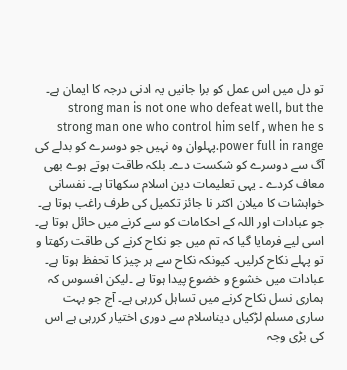تو دل میں اس عمل کو برا جانیں یہ ادنی درجہ کا ایمان ہے۔ strong man is not one who defeat well, but the strong man one who control him self , when he s power full in range.پہلوان وہ نہیں جو دوسرے کو بدلے کی آگ سے دوسرے کو شکست دے۔ بلکہ طاقت ہوتے ہوے بھی معاف کردے ۔ یہی تعلیمات دین اسلام سکھاتا ہے۔ نفسانی خواہشات کا میلان اکثر نا جائز تکمیل کی طرف راغب ہوتا ہے۔ جو عبادات اور اللہ کے احکامات کو سے کرنے میں حائل ہوتا ہے۔ اسی لیے فرمایا گیا کہ تم میں جو نکاح کرنے کی طاقت رکھتا و تو پہلے نکاح کرلیں۔ کیونکہ نکاح سے ہر چیز کا تحفظ ہوتا ہے۔ عبادات میں خشوع و خضوع پیدا ہوتا ہے ۔لیکن افسوس کہ ہماری نسل نکاح کرنے میں تساہل کررہی ہے۔ آج جو بہت ساری مسلم لڑکیاں دیناسلام سے دوری اختیار کررہی ہے اس کی بڑی وجہ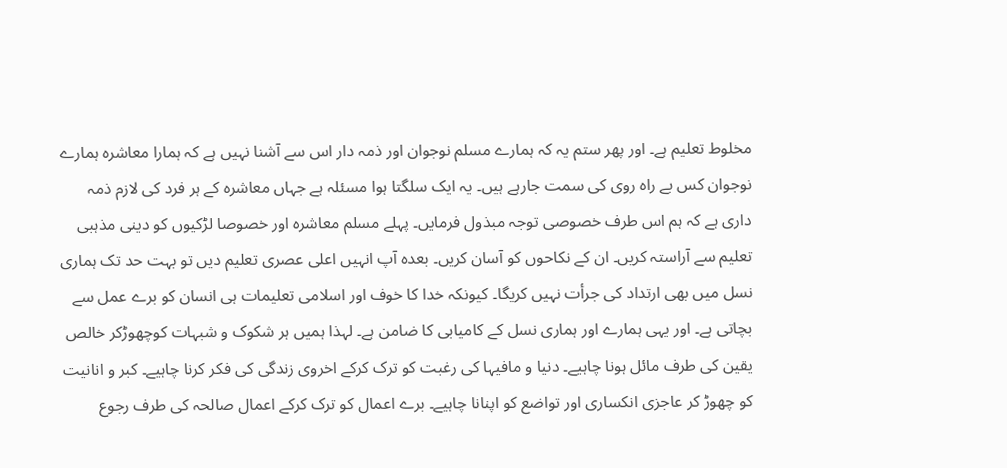مخلوط تعلیم ہے۔ اور پھر ستم یہ کہ ہمارے مسلم نوجوان اور ذمہ دار اس سے آشنا نہیں ہے کہ ہمارا معاشرہ ہمارے نوجوان کس بے راہ روی کی سمت جارہے ہیں۔ یہ ایک سلگتا ہوا مسئلہ ہے جہاں معاشرہ کے ہر فرد کی لازم ذمہ داری ہے کہ ہم اس طرف خصوصی توجہ مبذول فرمایں۔ پہلے مسلم معاشرہ اور خصوصا لڑکیوں کو دینی مذہبی تعلیم سے آراستہ کریں۔ ان کے نکاحوں کو آسان کریں۔ بعدہ آپ انہیں اعلی عصری تعلیم دیں تو بہت حد تک ہماری نسل میں بھی ارتداد کی جرأت نہیں کریگا۔ کیونکہ خدا کا خوف اور اسلامی تعلیمات ہی انسان کو برے عمل سے بچاتی ہے۔ اور یہی ہمارے اور ہماری نسل کے کامیابی کا ضامن ہے۔ لہذا ہمیں ہر شکوک و شبہات کوچھوڑکر خالص یقین کی طرف مائل ہونا چاہیے۔ دنیا و مافیہا کی رغبت کو ترک کرکے اخروی زندگی کی فکر کرنا چاہیے۔ کبر و انانیت کو چھوڑ کر عاجزی انکساری اور تواضع کو اپنانا چاہیے۔ برے اعمال کو ترک کرکے اعمال صالحہ کی طرف رجوع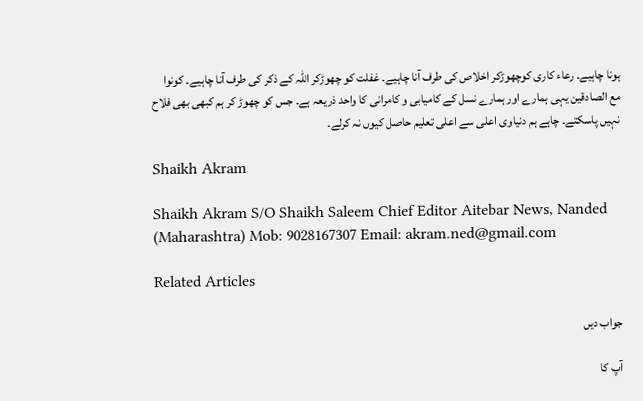ہونا چاہیے۔ رعاء کاری کوچھوڑکر اخلاص کی طرف آنا چاہیے۔ غفلت کو چھوڑکر اللہ کے ذکر کی طرف آنا چاہیے۔ کونوا مع الصادقین یہی ہمارے اور ہمارے نسل کے کامیابی و کامرانی کا واحد ذریعہ ہے۔ جس کو چھوڑ کر ہم کبھی بھی فلاح نہیں پاسکتے۔ چاہے ہم دنیاوی اعلی سے اعلی تعلیم حاصل کیوں نہ کرلے۔

Shaikh Akram

Shaikh Akram S/O Shaikh Saleem Chief Editor Aitebar News, Nanded (Maharashtra) Mob: 9028167307 Email: akram.ned@gmail.com

Related Articles

جواب دیں

آپ کا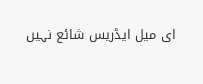ای میل ایڈریس شائع نہیں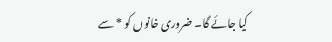کیا جائے گا۔ ضروری خانوں کو * سے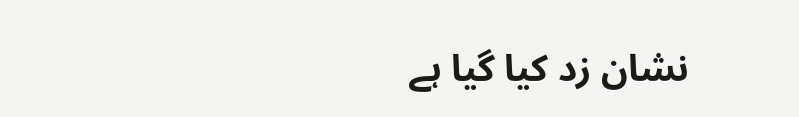نشان زد کیا گیا ہے